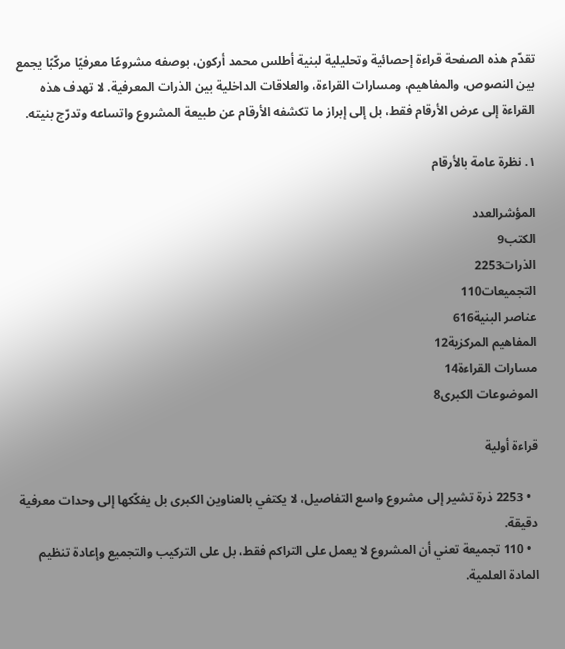تقدّم هذه الصفحة قراءة إحصائية وتحليلية لبنية أطلس محمد أركون، بوصفه مشروعًا معرفيًا مركّبًا يجمع بين النصوص، والمفاهيم، ومسارات القراءة، والعلاقات الداخلية بين الذرات المعرفية. لا تهدف هذه القراءة إلى عرض الأرقام فقط، بل إلى إبراز ما تكشفه الأرقام عن طبيعة المشروع واتساعه وتدرّج بنيته.

١. نظرة عامة بالأرقام

المؤشرالعدد
الكتب9
الذرات2253
التجميعات110
عناصر البنية616
المفاهيم المركزية12
مسارات القراءة14
الموضوعات الكبرى8

قراءة أولية

  • 2253 ذرة تشير إلى مشروع واسع التفاصيل، لا يكتفي بالعناوين الكبرى بل يفكّكها إلى وحدات معرفية دقيقة.
  • 110 تجميعة تعني أن المشروع لا يعمل على التراكم فقط، بل على التركيب والتجميع وإعادة تنظيم المادة العلمية.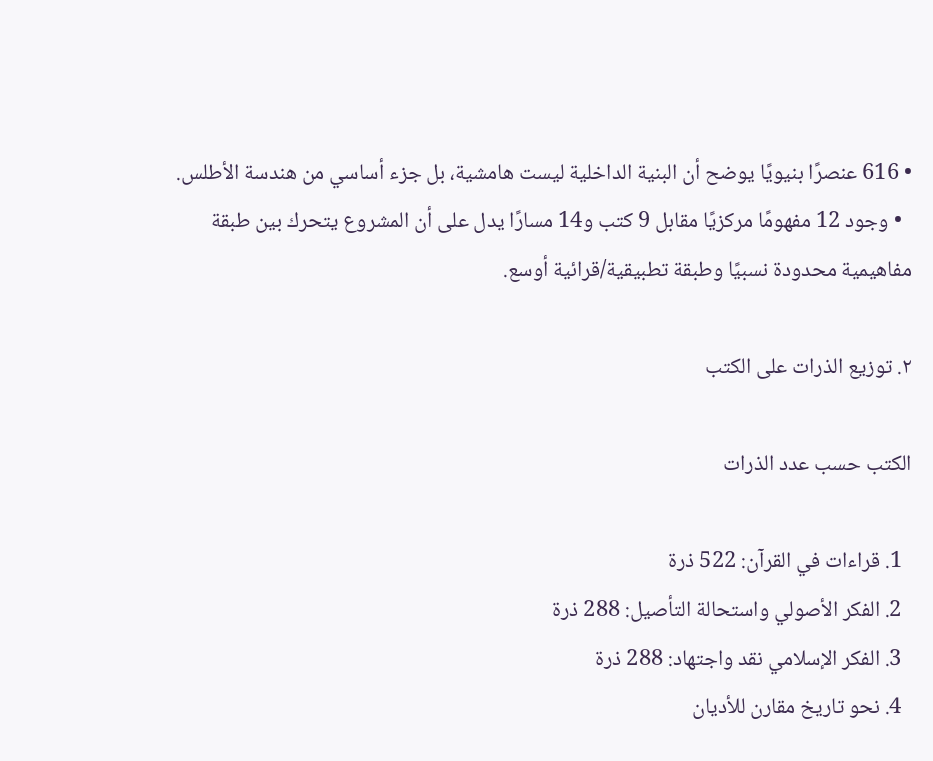• 616 عنصرًا بنيويًا يوضح أن البنية الداخلية ليست هامشية، بل جزء أساسي من هندسة الأطلس.
  • وجود 12 مفهومًا مركزيًا مقابل 9 كتب و14 مسارًا يدل على أن المشروع يتحرك بين طبقة مفاهيمية محدودة نسبيًا وطبقة تطبيقية/قرائية أوسع.

٢. توزيع الذرات على الكتب

الكتب حسب عدد الذرات

  1. قراءات في القرآن: 522 ذرة
  2. الفكر الأصولي واستحالة التأصيل: 288 ذرة
  3. الفكر الإسلامي نقد واجتهاد: 288 ذرة
  4. نحو تاريخ مقارن للأديان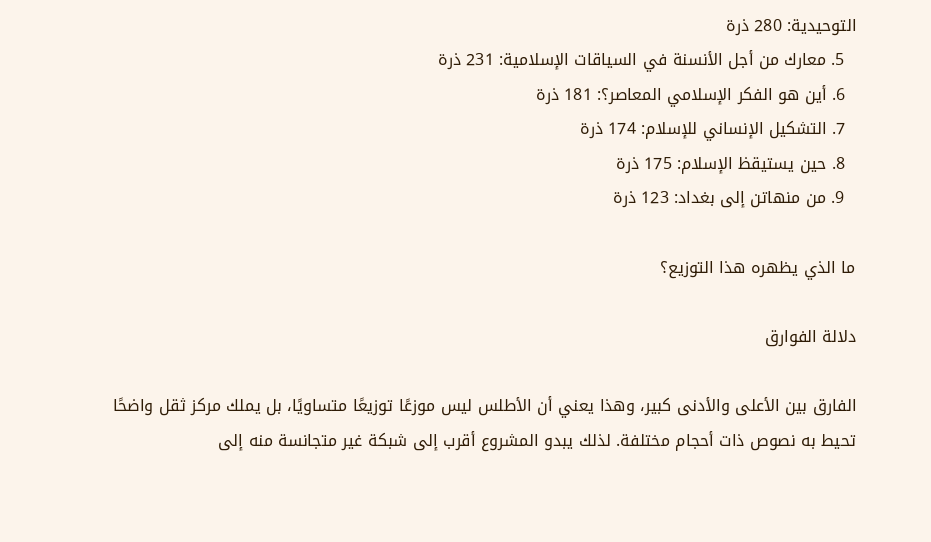التوحيدية: 280 ذرة
  5. معارك من أجل الأنسنة في السياقات الإسلامية: 231 ذرة
  6. أين هو الفكر الإسلامي المعاصر؟: 181 ذرة
  7. التشكيل الإنساني للإسلام: 174 ذرة
  8. حين يستيقظ الإسلام: 175 ذرة
  9. من منهاتن إلى بغداد: 123 ذرة

ما الذي يظهره هذا التوزيع؟

دلالة الفوارق

الفارق بين الأعلى والأدنى كبير، وهذا يعني أن الأطلس ليس موزعًا توزيعًا متساويًا، بل يملك مركز ثقل واضحًا تحيط به نصوص ذات أحجام مختلفة. لذلك يبدو المشروع أقرب إلى شبكة غير متجانسة منه إلى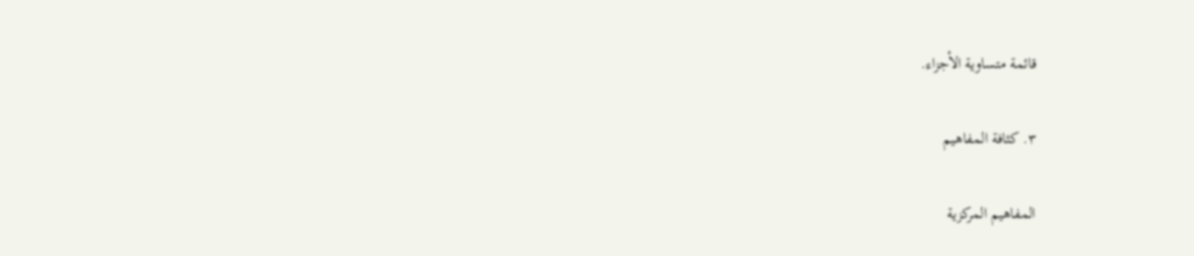قائمة متساوية الأجزاء.

٣. كثافة المفاهيم

المفاهيم المركزية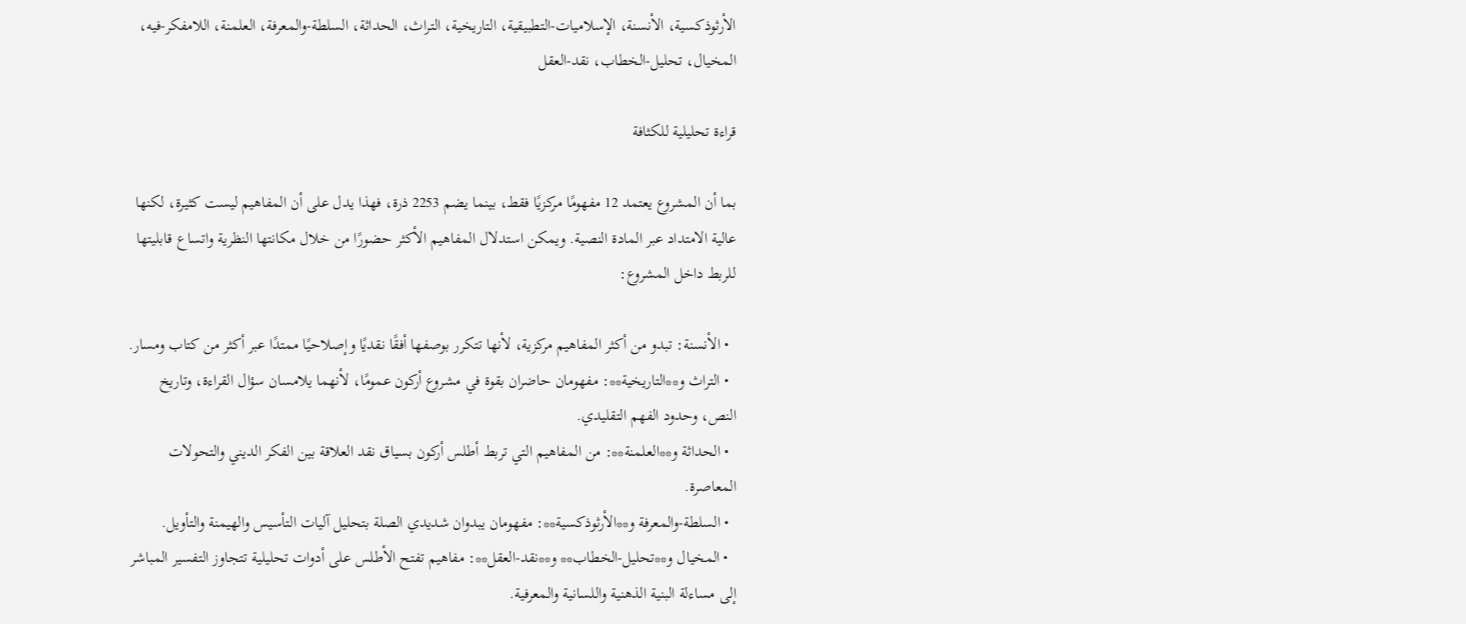الأرثوذكسية، الأنسنة، الإسلاميات-التطبيقية، التاريخية، التراث، الحداثة، السلطة-والمعرفة، العلمنة، اللامفكر-فيه، المخيال، تحليل-الخطاب، نقد-العقل

قراءة تحليلية للكثافة

بما أن المشروع يعتمد 12 مفهومًا مركزيًا فقط، بينما يضم 2253 ذرة، فهذا يدل على أن المفاهيم ليست كثيرة، لكنها عالية الامتداد عبر المادة النصية. ويمكن استدلال المفاهيم الأكثر حضورًا من خلال مكانتها النظرية واتساع قابليتها للربط داخل المشروع:

  • الأنسنة: تبدو من أكثر المفاهيم مركزية، لأنها تتكرر بوصفها أفقًا نقديًا وإصلاحيًا ممتدًا عبر أكثر من كتاب ومسار.
  • التراث و**التاريخية**: مفهومان حاضران بقوة في مشروع أركون عمومًا، لأنهما يلامسان سؤال القراءة، وتاريخ النص، وحدود الفهم التقليدي.
  • الحداثة و**العلمنة**: من المفاهيم التي تربط أطلس أركون بسياق نقد العلاقة بين الفكر الديني والتحولات المعاصرة.
  • السلطة-والمعرفة و**الأرثوذكسية**: مفهومان يبدوان شديدي الصلة بتحليل آليات التأسيس والهيمنة والتأويل.
  • المخيال و**تحليل-الخطاب** و**نقد-العقل**: مفاهيم تفتح الأطلس على أدوات تحليلية تتجاوز التفسير المباشر إلى مساءلة البنية الذهنية واللسانية والمعرفية.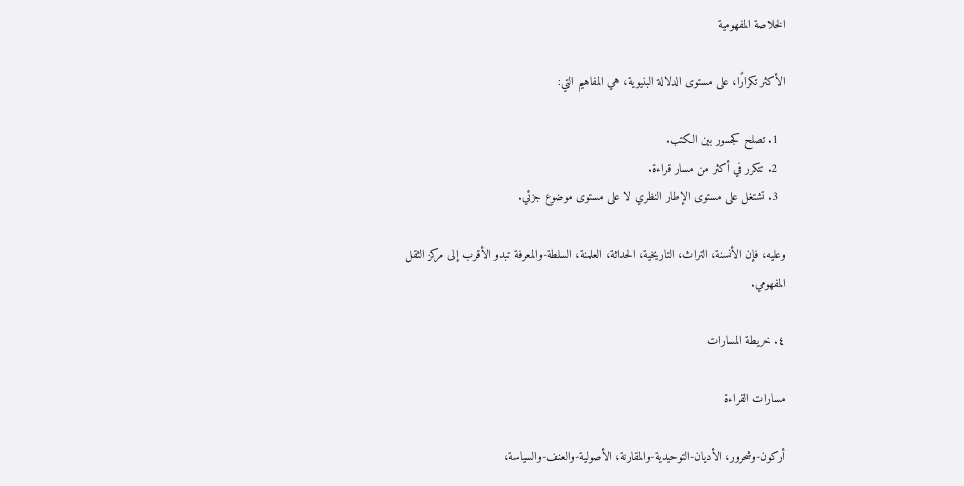الخلاصة المفهومية

الأكثر تكرارًا، على مستوى الدلالة البنيوية، هي المفاهيم التي:

  1. تصلح كجسور بين الكتب.
  2. تتكرر في أكثر من مسار قراءة.
  3. تشتغل على مستوى الإطار النظري لا على مستوى موضوع جزئي.

وعليه، فإن الأنسنة، التراث، التاريخية، الحداثة، العلمنة، السلطة-والمعرفة تبدو الأقرب إلى مركز الثقل المفهومي.

٤. خريطة المسارات

مسارات القراءة

أركون-وشحرور، الأديان-التوحيدية-والمقارنة، الأصولية-والعنف-والسياسة،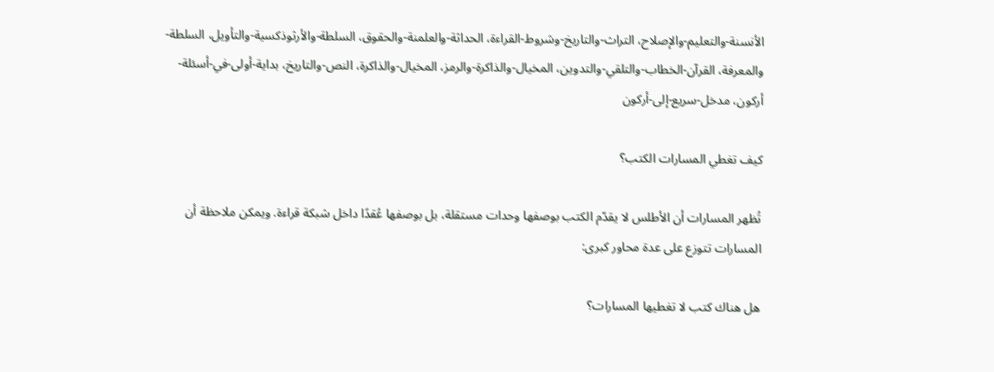الأنسنة-والتعليم-والإصلاح، التراث-والتاريخ-وشروط-القراءة، الحداثة-والعلمنة-والحقوق، السلطة-والأرثوذكسية-والتأويل، السلطة-والمعرفة، القرآن-الخطاب-والتلقي-والتدوين، المخيال-والذاكرة-والرمز، المخيال-والذاكرة، النص-والتاريخ، بداية-أولى-في-أسئلة-أركون، مدخل-سريع-إلى-أركون

كيف تغطي المسارات الكتب؟

تُظهر المسارات أن الأطلس لا يقدّم الكتب بوصفها وحدات مستقلة، بل بوصفها عُقدًا داخل شبكة قراءة. ويمكن ملاحظة أن المسارات تتوزع على عدة محاور كبرى:

هل هناك كتب لا تغطيها المسارات؟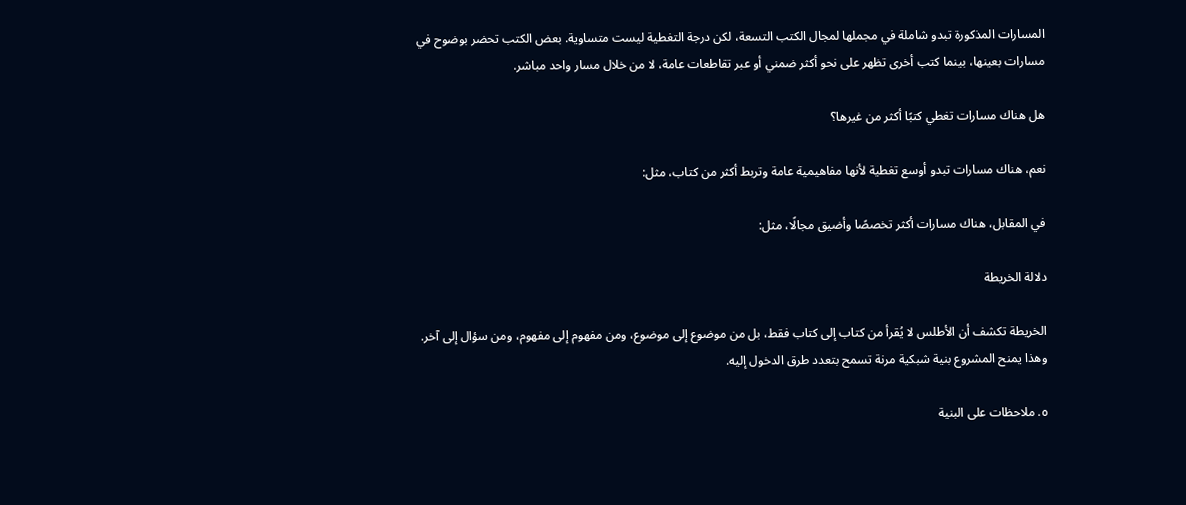المسارات المذكورة تبدو شاملة في مجملها لمجال الكتب التسعة، لكن درجة التغطية ليست متساوية. بعض الكتب تحضر بوضوح في مسارات بعينها، بينما كتب أخرى تظهر على نحو أكثر ضمني أو عبر تقاطعات عامة، لا من خلال مسار واحد مباشر.

هل هناك مسارات تغطي كتبًا أكثر من غيرها؟

نعم، هناك مسارات تبدو أوسع تغطية لأنها مفاهيمية عامة وتربط أكثر من كتاب، مثل:

في المقابل، هناك مسارات أكثر تخصصًا وأضيق مجالًا، مثل:

دلالة الخريطة

الخريطة تكشف أن الأطلس لا يُقرأ من كتاب إلى كتاب فقط، بل من موضوع إلى موضوع، ومن مفهوم إلى مفهوم، ومن سؤال إلى آخر. وهذا يمنح المشروع بنية شبكية مرنة تسمح بتعدد طرق الدخول إليه.

٥. ملاحظات على البنية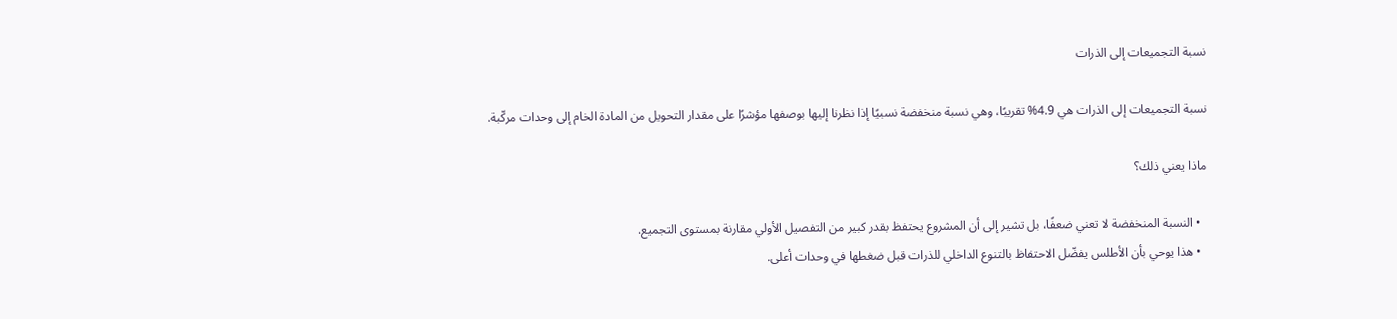نسبة التجميعات إلى الذرات

نسبة التجميعات إلى الذرات هي 4.9% تقريبًا، وهي نسبة منخفضة نسبيًا إذا نظرنا إليها بوصفها مؤشرًا على مقدار التحويل من المادة الخام إلى وحدات مركّبة.

ماذا يعني ذلك؟

  • النسبة المنخفضة لا تعني ضعفًا، بل تشير إلى أن المشروع يحتفظ بقدر كبير من التفصيل الأولي مقارنة بمستوى التجميع.
  • هذا يوحي بأن الأطلس يفضّل الاحتفاظ بالتنوع الداخلي للذرات قبل ضغطها في وحدات أعلى.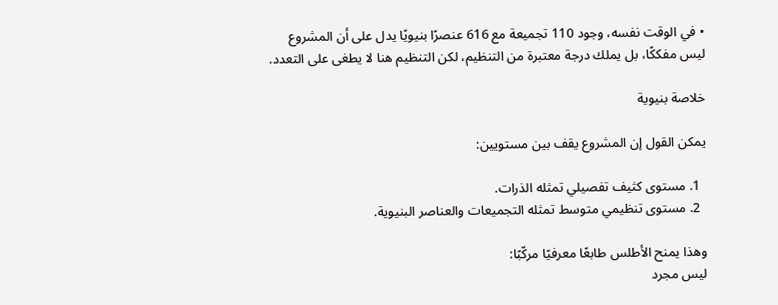• في الوقت نفسه، وجود 110 تجميعة مع 616 عنصرًا بنيويًا يدل على أن المشروع ليس مفككًا، بل يملك درجة معتبرة من التنظيم، لكن التنظيم هنا لا يطغى على التعدد.

خلاصة بنيوية

يمكن القول إن المشروع يقف بين مستويين:

  1. مستوى كثيف تفصيلي تمثله الذرات.
  2. مستوى تنظيمي متوسط تمثله التجميعات والعناصر البنيوية.

وهذا يمنح الأطلس طابعًا معرفيًا مركّبًا:
ليس مجرد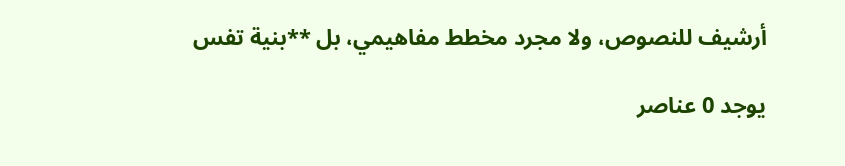أرشيف للنصوص، ولا مجرد مخطط مفاهيمي، بل **بنية تفس

يوجد 0 عناصر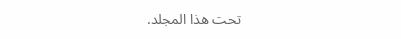تحت هذا المجلد.